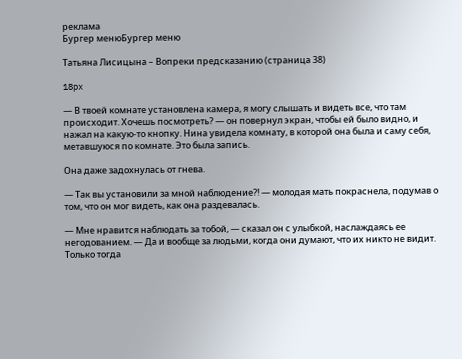реклама
Бургер менюБургер меню

Татьяна Лисицына – Вопреки предсказанию (страница 38)

18px

— В твоей комнате установлена камера, я могу слышать и видеть все, что там происходит. Хочешь посмотреть? — он повернул экран, чтобы ей было видно, и нажал на какую-то кнопку. Нина увидела комнату, в которой она была и саму себя, метавшуюся по комнате. Это была запись.

Она даже задохнулась от гнева.

— Так вы установили за мной наблюдение?! — молодая мать покраснела, подумав о том, что он мог видеть, как она раздевалась.

— Мне нравится наблюдать за тобой, — сказал он с улыбкой, наслаждаясь ее негодованием. — Да и вообще за людьми, когда они думают, что их никто не видит. Только тогда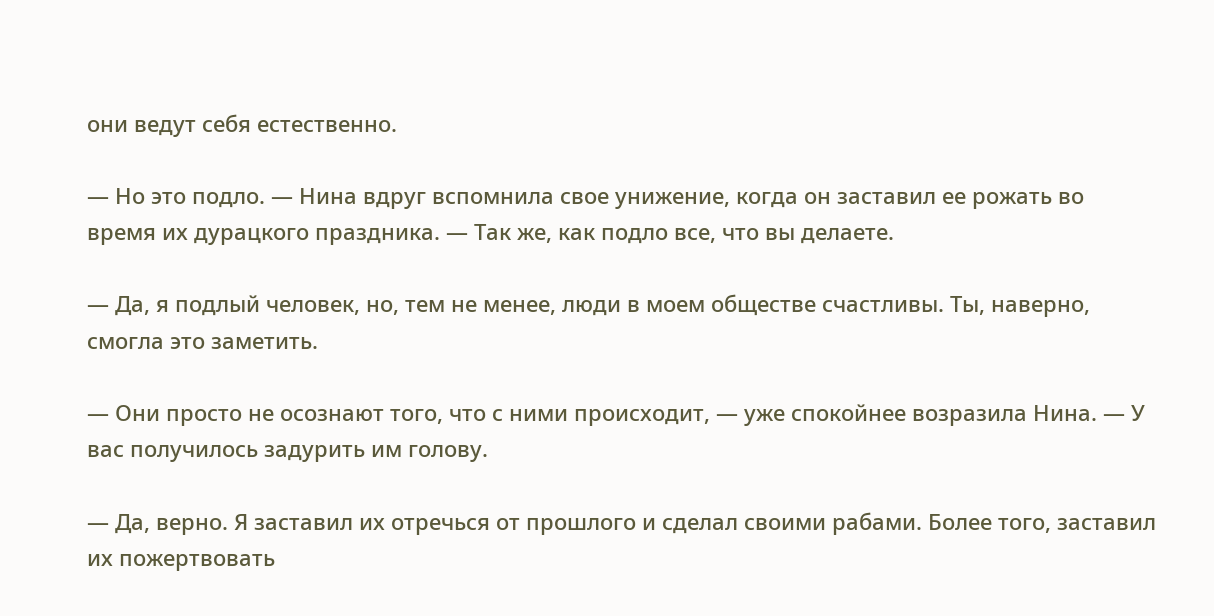они ведут себя естественно.

— Но это подло. — Нина вдруг вспомнила свое унижение, когда он заставил ее рожать во время их дурацкого праздника. — Так же, как подло все, что вы делаете.

— Да, я подлый человек, но, тем не менее, люди в моем обществе счастливы. Ты, наверно, смогла это заметить.

— Они просто не осознают того, что с ними происходит, — уже спокойнее возразила Нина. — У вас получилось задурить им голову.

— Да, верно. Я заставил их отречься от прошлого и сделал своими рабами. Более того, заставил их пожертвовать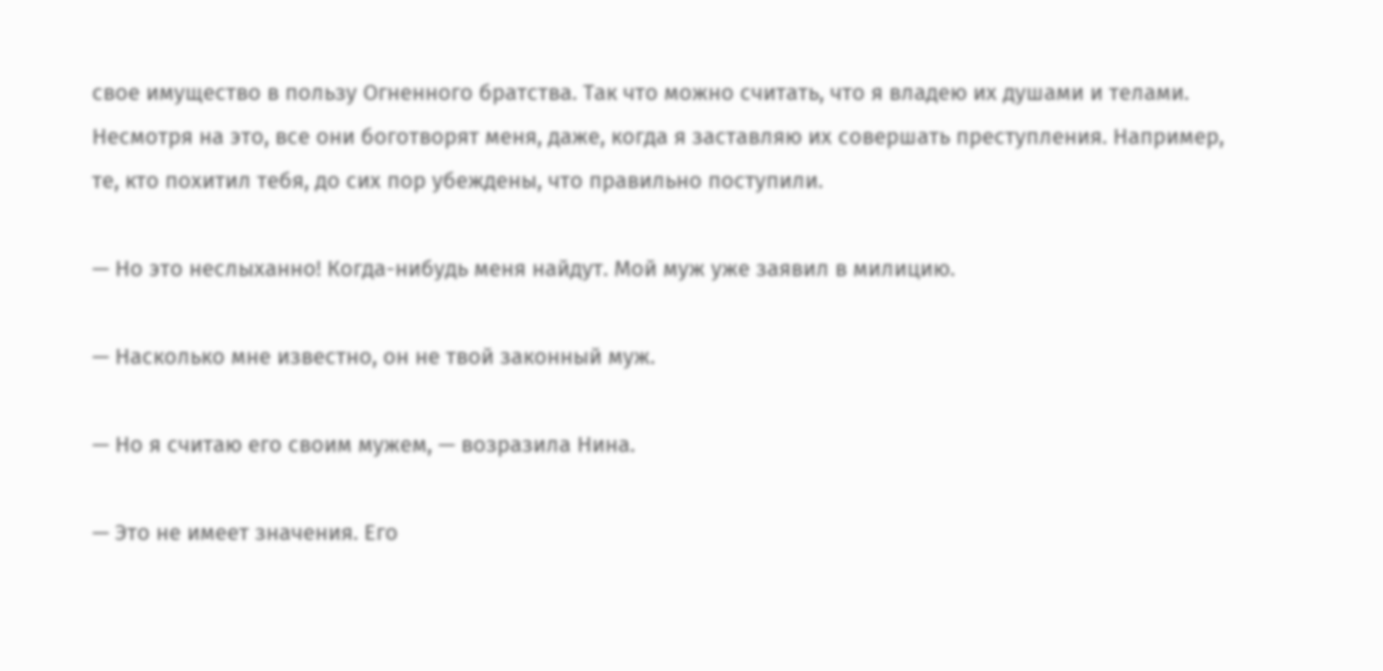свое имущество в пользу Огненного братства. Так что можно считать, что я владею их душами и телами. Несмотря на это, все они боготворят меня, даже, когда я заставляю их совершать преступления. Например, те, кто похитил тебя, до сих пор убеждены, что правильно поступили.

— Но это неслыханно! Когда-нибудь меня найдут. Мой муж уже заявил в милицию.

— Насколько мне известно, он не твой законный муж.

— Но я считаю его своим мужем, — возразила Нина.

— Это не имеет значения. Его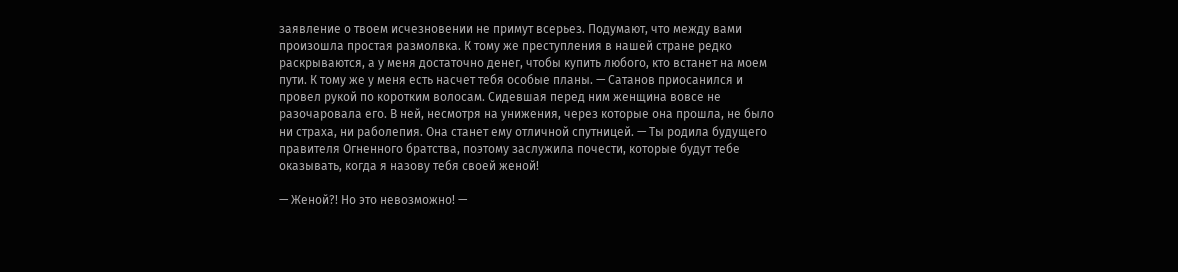заявление о твоем исчезновении не примут всерьез. Подумают, что между вами произошла простая размолвка. К тому же преступления в нашей стране редко раскрываются, а у меня достаточно денег, чтобы купить любого, кто встанет на моем пути. К тому же у меня есть насчет тебя особые планы. — Сатанов приосанился и провел рукой по коротким волосам. Сидевшая перед ним женщина вовсе не разочаровала его. В ней, несмотря на унижения, через которые она прошла, не было ни страха, ни раболепия. Она станет ему отличной спутницей. — Ты родила будущего правителя Огненного братства, поэтому заслужила почести, которые будут тебе оказывать, когда я назову тебя своей женой!

— Женой?! Но это невозможно! —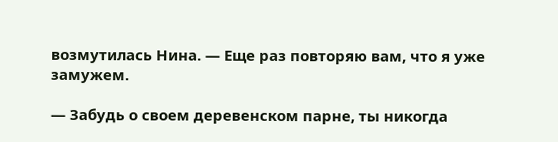возмутилась Нина. — Еще раз повторяю вам, что я уже замужем.

— Забудь о своем деревенском парне, ты никогда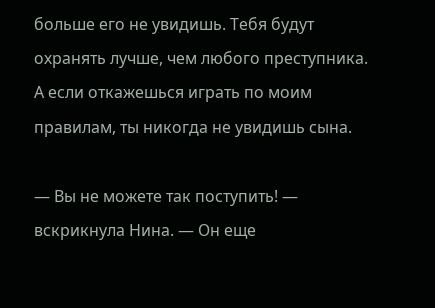больше его не увидишь. Тебя будут охранять лучше, чем любого преступника. А если откажешься играть по моим правилам, ты никогда не увидишь сына.

— Вы не можете так поступить! — вскрикнула Нина. — Он еще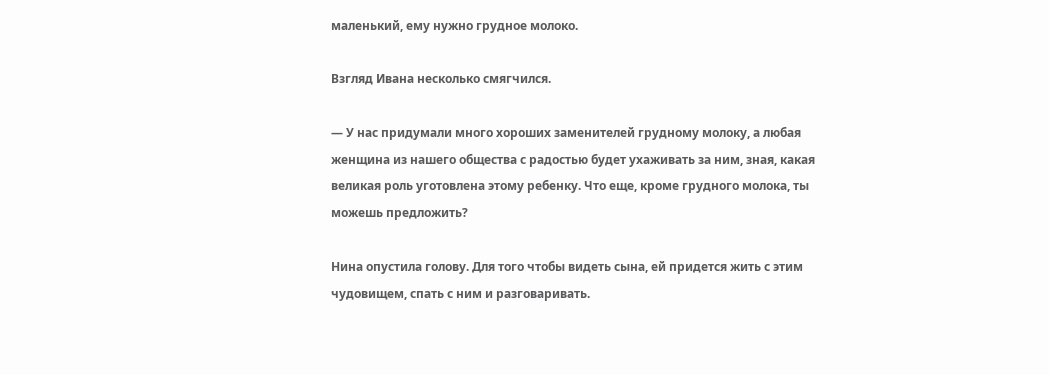маленький, ему нужно грудное молоко.

Взгляд Ивана несколько смягчился.

— У нас придумали много хороших заменителей грудному молоку, а любая женщина из нашего общества с радостью будет ухаживать за ним, зная, какая великая роль уготовлена этому ребенку. Что еще, кроме грудного молока, ты можешь предложить?

Нина опустила голову. Для того чтобы видеть сына, ей придется жить с этим чудовищем, спать с ним и разговаривать.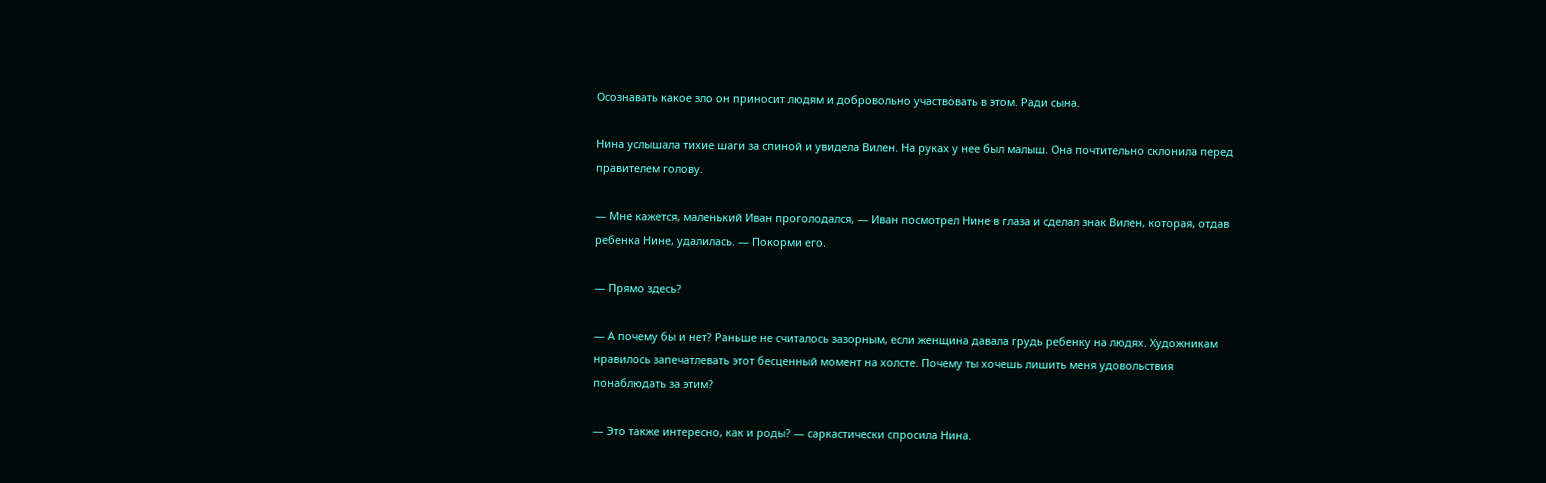Осознавать какое зло он приносит людям и добровольно участвовать в этом. Ради сына.

Нина услышала тихие шаги за спиной и увидела Вилен. На руках у нее был малыш. Она почтительно склонила перед правителем голову.

— Мне кажется, маленький Иван проголодался, — Иван посмотрел Нине в глаза и сделал знак Вилен, которая, отдав ребенка Нине, удалилась. — Покорми его.

— Прямо здесь?

— А почему бы и нет? Раньше не считалось зазорным, если женщина давала грудь ребенку на людях. Художникам нравилось запечатлевать этот бесценный момент на холсте. Почему ты хочешь лишить меня удовольствия понаблюдать за этим?

— Это также интересно, как и роды? — саркастически спросила Нина.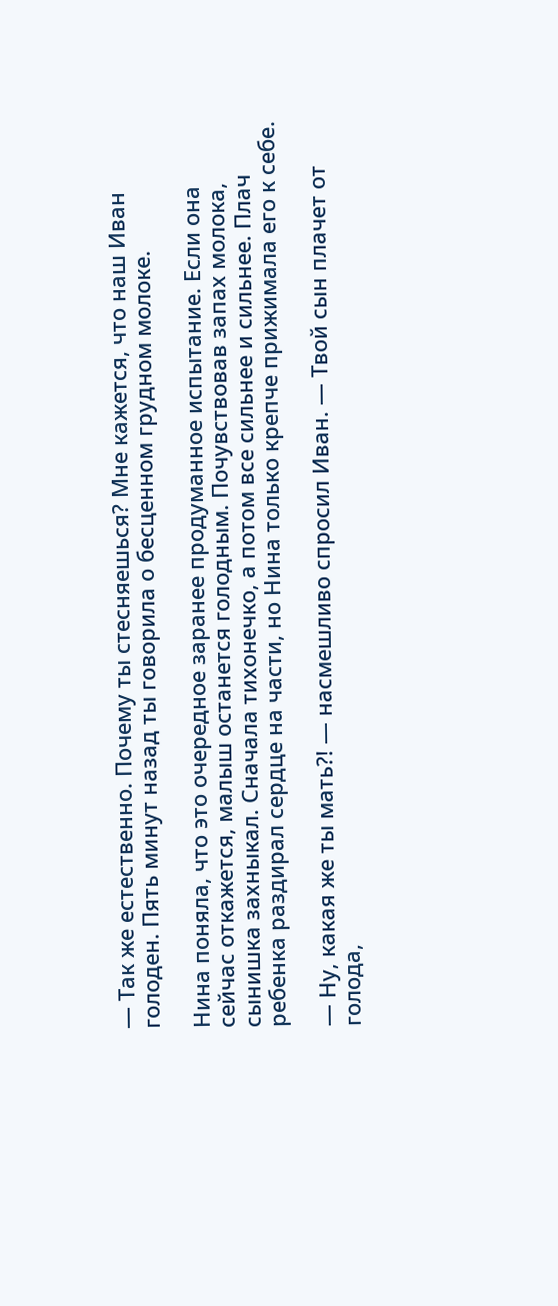— Так же естественно. Почему ты стесняешься? Мне кажется, что наш Иван голоден. Пять минут назад ты говорила о бесценном грудном молоке.

Нина поняла, что это очередное заранее продуманное испытание. Если она сейчас откажется, малыш останется голодным. Почувствовав запах молока, сынишка захныкал. Сначала тихонечко, а потом все сильнее и сильнее. Плач ребенка раздирал сердце на части, но Нина только крепче прижимала его к себе.

— Ну, какая же ты мать?! — насмешливо спросил Иван. — Твой сын плачет от голода,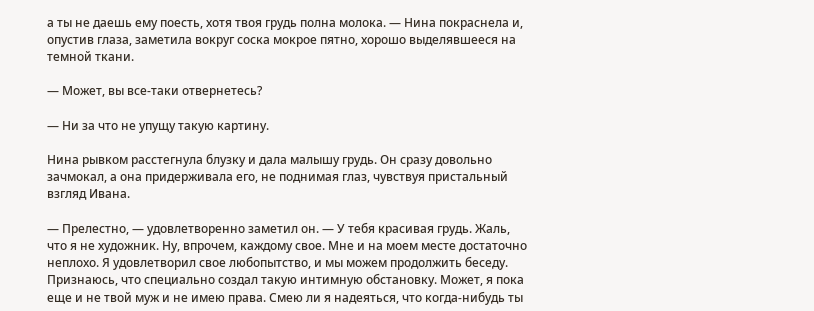а ты не даешь ему поесть, хотя твоя грудь полна молока. — Нина покраснела и, опустив глаза, заметила вокруг соска мокрое пятно, хорошо выделявшееся на темной ткани.

— Может, вы все-таки отвернетесь?

— Ни за что не упущу такую картину.

Нина рывком расстегнула блузку и дала малышу грудь. Он сразу довольно зачмокал, а она придерживала его, не поднимая глаз, чувствуя пристальный взгляд Ивана.

— Прелестно, — удовлетворенно заметил он. — У тебя красивая грудь. Жаль, что я не художник. Ну, впрочем, каждому свое. Мне и на моем месте достаточно неплохо. Я удовлетворил свое любопытство, и мы можем продолжить беседу. Признаюсь, что специально создал такую интимную обстановку. Может, я пока еще и не твой муж и не имею права. Смею ли я надеяться, что когда-нибудь ты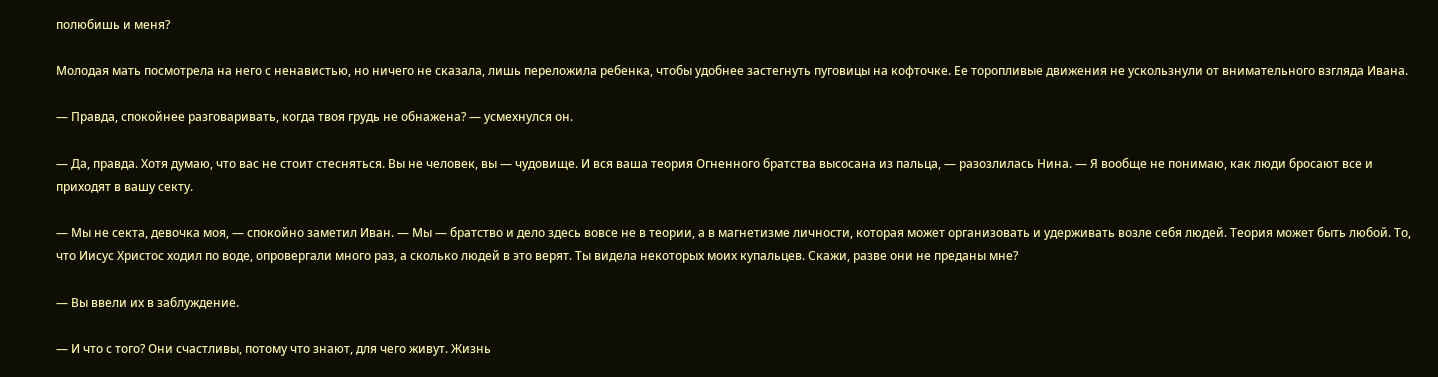полюбишь и меня?

Молодая мать посмотрела на него с ненавистью, но ничего не сказала, лишь переложила ребенка, чтобы удобнее застегнуть пуговицы на кофточке. Ее торопливые движения не ускользнули от внимательного взгляда Ивана.

— Правда, спокойнее разговаривать, когда твоя грудь не обнажена? — усмехнулся он.

— Да, правда. Хотя думаю, что вас не стоит стесняться. Вы не человек, вы — чудовище. И вся ваша теория Огненного братства высосана из пальца, — разозлилась Нина. — Я вообще не понимаю, как люди бросают все и приходят в вашу секту.

— Мы не секта, девочка моя, — спокойно заметил Иван. — Мы — братство и дело здесь вовсе не в теории, а в магнетизме личности, которая может организовать и удерживать возле себя людей. Теория может быть любой. То, что Иисус Христос ходил по воде, опровергали много раз, а сколько людей в это верят. Ты видела некоторых моих купальцев. Скажи, разве они не преданы мне?

— Вы ввели их в заблуждение.

— И что с того? Они счастливы, потому что знают, для чего живут. Жизнь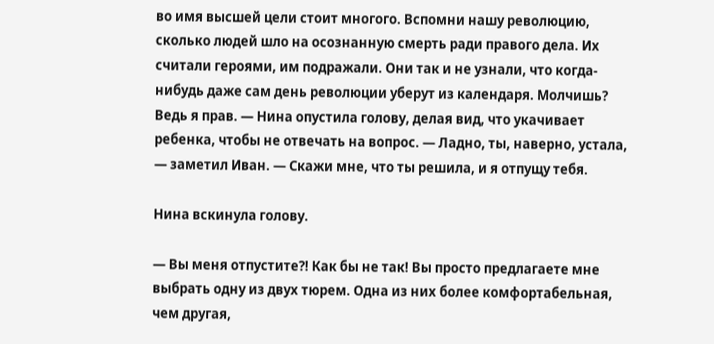во имя высшей цели стоит многого. Вспомни нашу революцию, сколько людей шло на осознанную смерть ради правого дела. Их считали героями, им подражали. Они так и не узнали, что когда-нибудь даже сам день революции уберут из календаря. Молчишь? Ведь я прав. — Нина опустила голову, делая вид, что укачивает ребенка, чтобы не отвечать на вопрос. — Ладно, ты, наверно, устала, — заметил Иван. — Скажи мне, что ты решила, и я отпущу тебя.

Нина вскинула голову.

— Вы меня отпустите?! Как бы не так! Вы просто предлагаете мне выбрать одну из двух тюрем. Одна из них более комфортабельная, чем другая,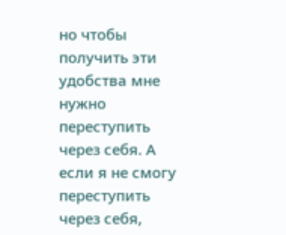но чтобы получить эти удобства мне нужно переступить через себя. А если я не смогу переступить через себя,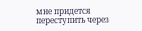мне придется переступить через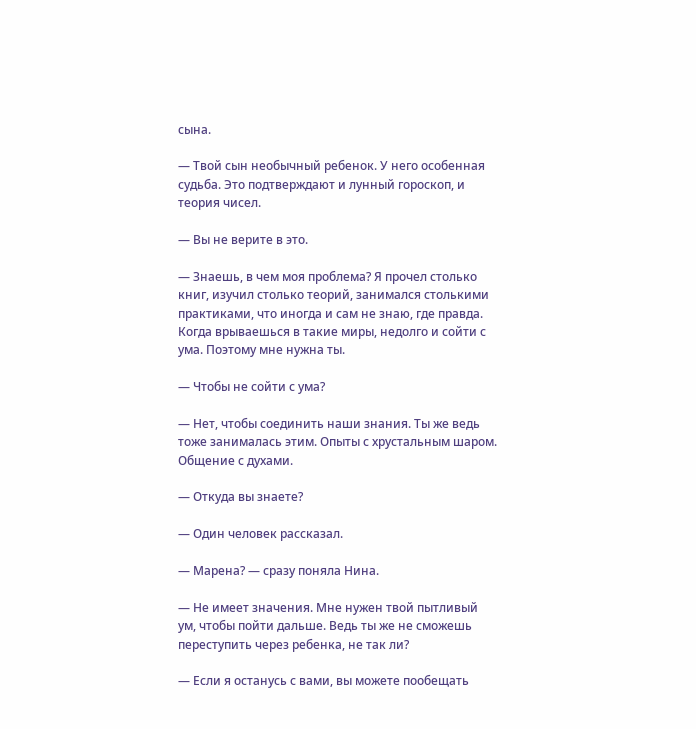сына.

— Твой сын необычный ребенок. У него особенная судьба. Это подтверждают и лунный гороскоп, и теория чисел.

— Вы не верите в это.

— Знаешь, в чем моя проблема? Я прочел столько книг, изучил столько теорий, занимался столькими практиками, что иногда и сам не знаю, где правда. Когда врываешься в такие миры, недолго и сойти с ума. Поэтому мне нужна ты.

— Чтобы не сойти с ума?

— Нет, чтобы соединить наши знания. Ты же ведь тоже занималась этим. Опыты с хрустальным шаром. Общение с духами.

— Откуда вы знаете?

— Один человек рассказал.

— Марена? — сразу поняла Нина.

— Не имеет значения. Мне нужен твой пытливый ум, чтобы пойти дальше. Ведь ты же не сможешь переступить через ребенка, не так ли?

— Если я останусь с вами, вы можете пообещать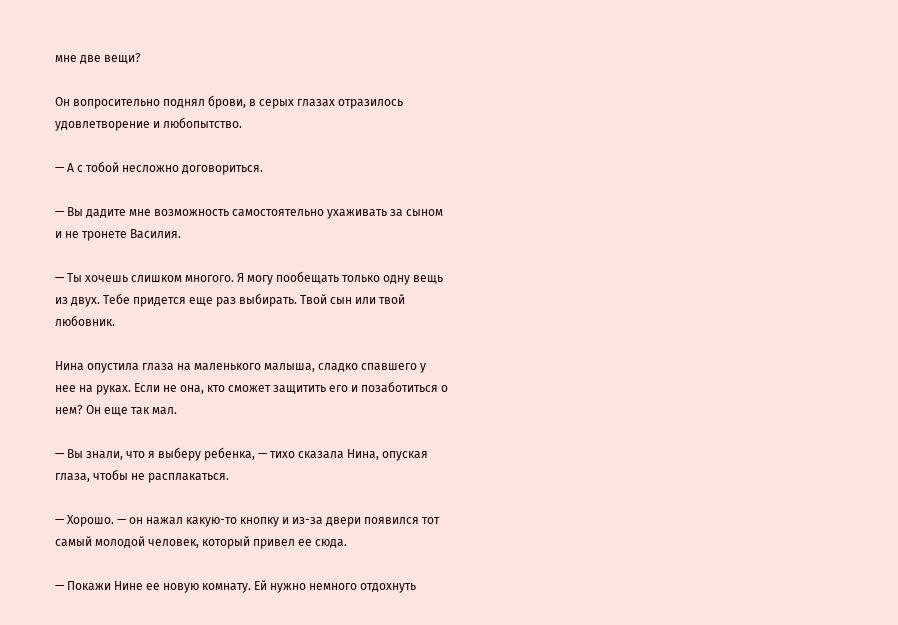мне две вещи?

Он вопросительно поднял брови, в серых глазах отразилось удовлетворение и любопытство.

— А с тобой несложно договориться.

— Вы дадите мне возможность самостоятельно ухаживать за сыном и не тронете Василия.

— Ты хочешь слишком многого. Я могу пообещать только одну вещь из двух. Тебе придется еще раз выбирать. Твой сын или твой любовник.

Нина опустила глаза на маленького малыша, сладко спавшего у нее на руках. Если не она, кто сможет защитить его и позаботиться о нем? Он еще так мал.

— Вы знали, что я выберу ребенка, — тихо сказала Нина, опуская глаза, чтобы не расплакаться.

— Хорошо. — он нажал какую-то кнопку и из-за двери появился тот самый молодой человек, который привел ее сюда.

— Покажи Нине ее новую комнату. Ей нужно немного отдохнуть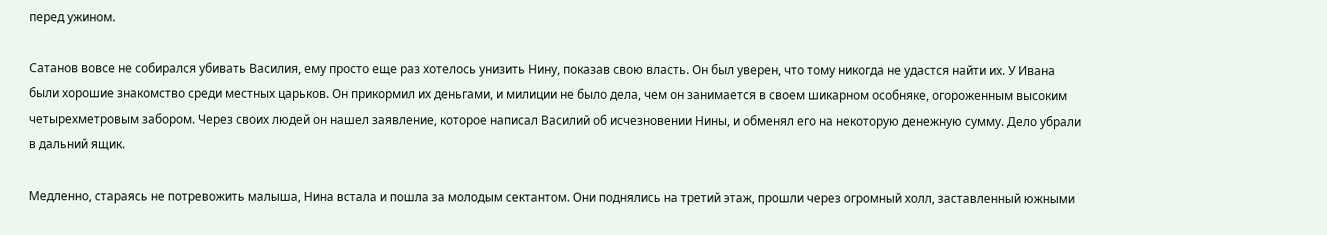перед ужином.

Сатанов вовсе не собирался убивать Василия, ему просто еще раз хотелось унизить Нину, показав свою власть. Он был уверен, что тому никогда не удастся найти их. У Ивана были хорошие знакомство среди местных царьков. Он прикормил их деньгами, и милиции не было дела, чем он занимается в своем шикарном особняке, огороженным высоким четырехметровым забором. Через своих людей он нашел заявление, которое написал Василий об исчезновении Нины, и обменял его на некоторую денежную сумму. Дело убрали в дальний ящик.

Медленно, стараясь не потревожить малыша, Нина встала и пошла за молодым сектантом. Они поднялись на третий этаж, прошли через огромный холл, заставленный южными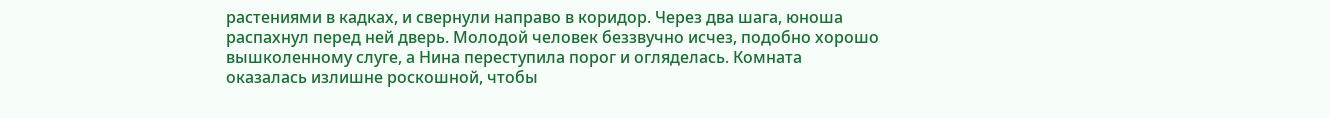растениями в кадках, и свернули направо в коридор. Через два шага, юноша распахнул перед ней дверь. Молодой человек беззвучно исчез, подобно хорошо вышколенному слуге, а Нина переступила порог и огляделась. Комната оказалась излишне роскошной, чтобы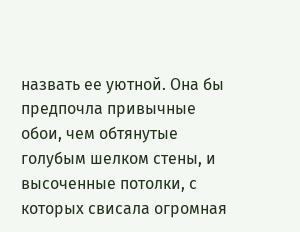назвать ее уютной. Она бы предпочла привычные обои, чем обтянутые голубым шелком стены, и высоченные потолки, с которых свисала огромная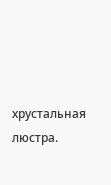хрустальная люстра.